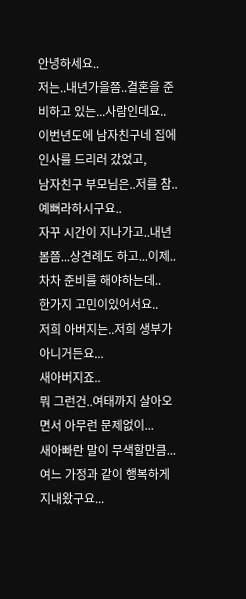안녕하세요..
저는..내년가을쯤..결혼을 준비하고 있는...사람인데요..
이번년도에 남자친구네 집에 인사를 드리러 갔었고,
남자친구 부모님은..저를 참..예뻐라하시구요..
자꾸 시간이 지나가고..내년봄쯤...상견례도 하고...이제..차차 준비를 해야하는데..
한가지 고민이있어서요..
저희 아버지는..저희 생부가 아니거든요...
새아버지죠..
뭐 그런건..여태까지 살아오면서 아무런 문제없이...
새아빠란 말이 무색할만큼...
여느 가정과 같이 행복하게 지내왔구요...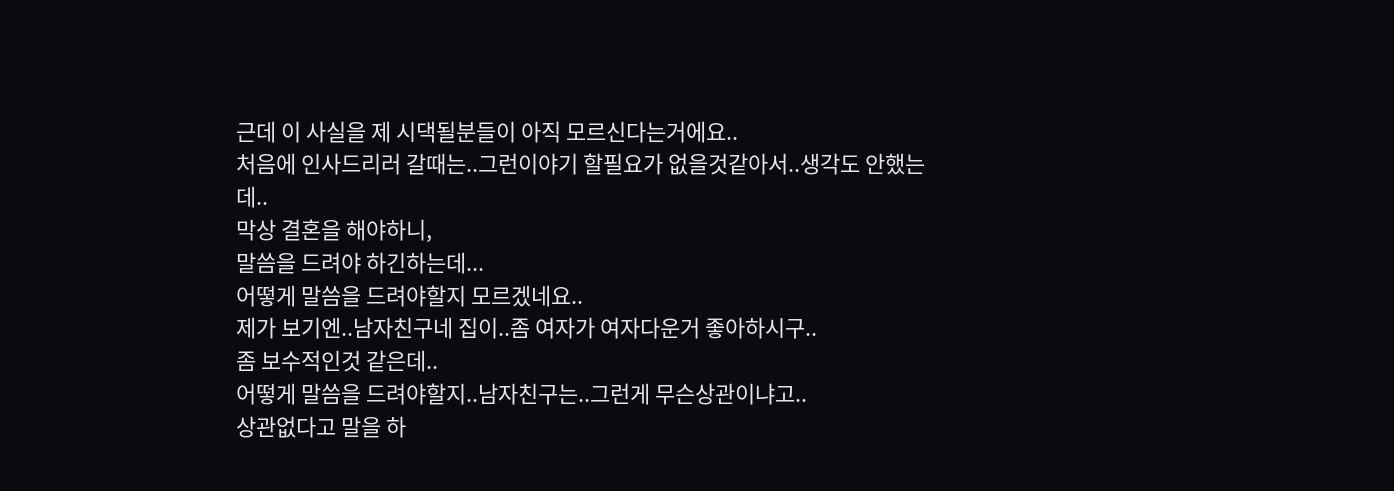근데 이 사실을 제 시댁될분들이 아직 모르신다는거에요..
처음에 인사드리러 갈때는..그런이야기 할필요가 없을것같아서..생각도 안했는데..
막상 결혼을 해야하니,
말씀을 드려야 하긴하는데...
어떻게 말씀을 드려야할지 모르겠네요..
제가 보기엔..남자친구네 집이..좀 여자가 여자다운거 좋아하시구..
좀 보수적인것 같은데..
어떻게 말씀을 드려야할지..남자친구는..그런게 무슨상관이냐고..
상관없다고 말을 하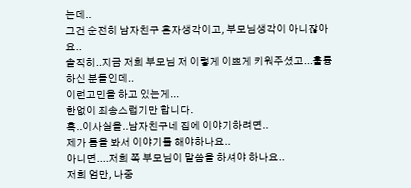는데..
그건 순전히 남자친구 혼자생각이고, 부모님생각이 아니잖아요..
솔직히..지금 저희 부모님 저 이렇게 이쁘게 키워주셨고...훌륭하신 분들인데..
이런고민을 하고 있는게...
한없이 죄송스럽기만 합니다.
혹..이사실을..남자친구네 집에 이야기하려면..
제가 틈을 봐서 이야기를 해야하나요..
아니면....저희 쪽 부모님이 말씀을 하셔야 하나요..
저희 엄만, 나중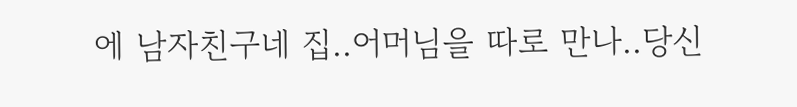에 남자친구네 집..어머님을 따로 만나..당신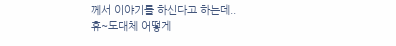께서 이야기를 하신다고 하는데..
휴~도대체 어떻게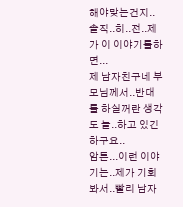해야맞는건지..
솔직..히..전..제가 이 이야기를하면...
제 남자친구네 부모님께서..반대를 하실꺼란 생각도 늘..하고 있긴 하구요..
암튼...이런 이야기는..제가 기회봐서..빨리 남자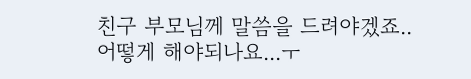친구 부모님께 말씀을 드려야겠죠..
어떻게 해야되나요...ㅜ